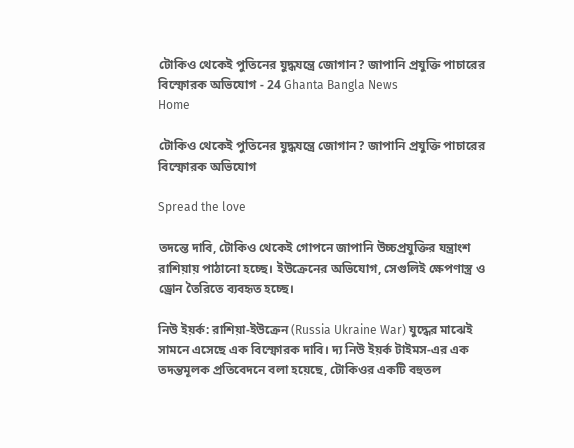টোকিও থেকেই পুতিনের যুদ্ধযন্ত্রে জোগান? জাপানি প্রযুক্তি পাচারের বিস্ফোরক অভিযোগ - 24 Ghanta Bangla News
Home

টোকিও থেকেই পুতিনের যুদ্ধযন্ত্রে জোগান? জাপানি প্রযুক্তি পাচারের বিস্ফোরক অভিযোগ

Spread the love

তদন্তে দাবি, টোকিও থেকেই গোপনে জাপানি উচ্চপ্রযুক্তির যন্ত্রাংশ রাশিয়ায় পাঠানো হচ্ছে। ইউক্রেনের অভিযোগ, সেগুলিই ক্ষেপণাস্ত্র ও ড্রোন তৈরিতে ব্যবহৃত হচ্ছে।

নিউ ইয়র্ক: রাশিয়া-ইউক্রেন (Russia Ukraine War) যুদ্ধের মাঝেই সামনে এসেছে এক বিস্ফোরক দাবি। দ্য নিউ ইয়র্ক টাইমস-এর এক তদন্তমূলক প্রতিবেদনে বলা হয়েছে, টোকিওর একটি বহুতল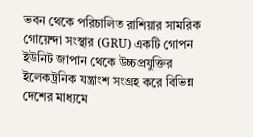ভবন থেকে পরিচালিত রাশিয়ার সামরিক গোয়েন্দা সংস্থার (GRU) একটি গোপন ইউনিট জাপান থেকে উচ্চপ্রযুক্তির ইলেকট্রনিক যন্ত্রাংশ সংগ্রহ করে বিভিন্ন দেশের মাধ্যমে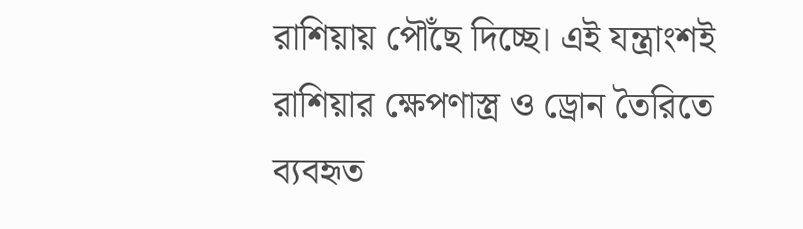রাশিয়ায় পৌঁছে দিচ্ছে। এই যন্ত্রাংশই রাশিয়ার ক্ষেপণাস্ত্র ও ড্রোন তৈরিতে ব্যবহৃত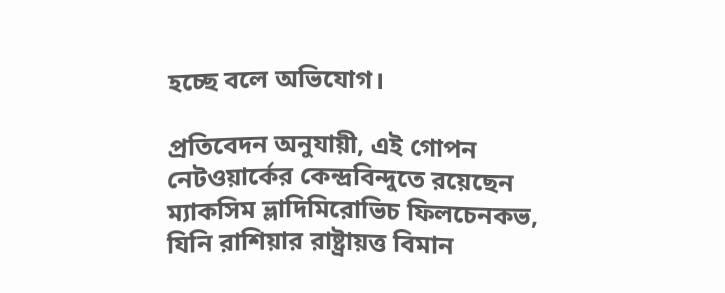হচ্ছে বলে অভিযোগ।

প্রতিবেদন অনুযায়ী, এই গোপন নেটওয়ার্কের কেন্দ্রবিন্দুতে রয়েছেন ম্যাকসিম ভ্লাদিমিরোভিচ ফিলচেনকভ, যিনি রাশিয়ার রাষ্ট্রায়ত্ত বিমান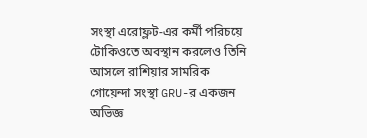সংস্থা এরোফ্লট-এর কর্মী পরিচয়ে টোকিওতে অবস্থান করলেও তিনি আসলে রাশিয়ার সামরিক গোয়েন্দা সংস্থা GRU-র একজন অভিজ্ঞ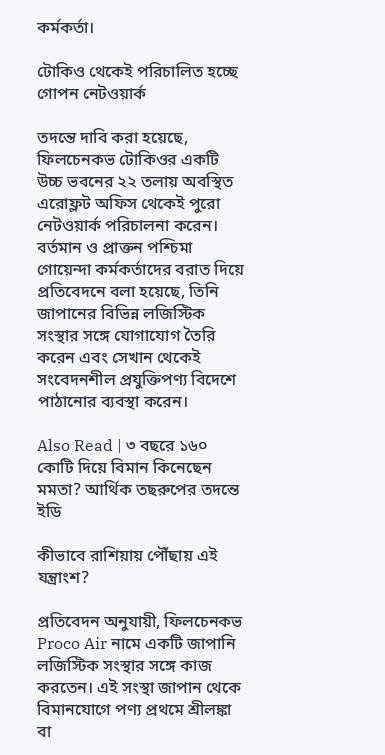কর্মকর্তা।

টোকিও থেকেই পরিচালিত হচ্ছে গোপন নেটওয়ার্ক

তদন্তে দাবি করা হয়েছে, ফিলচেনকভ টোকিওর একটি উচ্চ ভবনের ২২ তলায় অবস্থিত এরোফ্লট অফিস থেকেই পুরো নেটওয়ার্ক পরিচালনা করেন।
বর্তমান ও প্রাক্তন পশ্চিমা গোয়েন্দা কর্মকর্তাদের বরাত দিয়ে প্রতিবেদনে বলা হয়েছে, তিনি জাপানের বিভিন্ন লজিস্টিক সংস্থার সঙ্গে যোগাযোগ তৈরি করেন এবং সেখান থেকেই সংবেদনশীল প্রযুক্তিপণ্য বিদেশে পাঠানোর ব্যবস্থা করেন।

Also Read | ৩ বছরে ১৬০ কোটি দিয়ে বিমান কিনেছেন মমতা? আর্থিক তছরুপের তদন্তে ইডি

কীভাবে রাশিয়ায় পৌঁছায় এই যন্ত্রাংশ?

প্রতিবেদন অনুযায়ী, ফিলচেনকভ Proco Air নামে একটি জাপানি লজিস্টিক সংস্থার সঙ্গে কাজ করতেন। এই সংস্থা জাপান থেকে বিমানযোগে পণ্য প্রথমে শ্রীলঙ্কা বা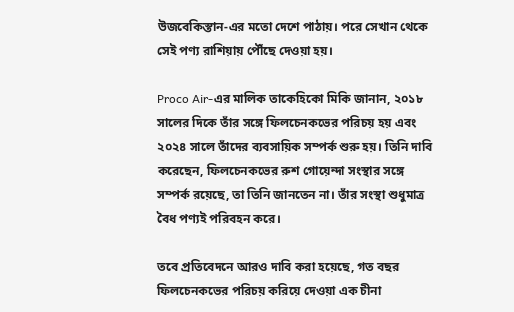উজবেকিস্তান-এর মতো দেশে পাঠায়। পরে সেখান থেকে সেই পণ্য রাশিয়ায় পৌঁছে দেওয়া হয়।

Proco Air-এর মালিক তাকেহিকো মিকি জানান, ২০১৮ সালের দিকে তাঁর সঙ্গে ফিলচেনকভের পরিচয় হয় এবং ২০২৪ সালে তাঁদের ব্যবসায়িক সম্পর্ক শুরু হয়। তিনি দাবি করেছেন, ফিলচেনকভের রুশ গোয়েন্দা সংস্থার সঙ্গে সম্পর্ক রয়েছে, তা তিনি জানতেন না। তাঁর সংস্থা শুধুমাত্র বৈধ পণ্যই পরিবহন করে।

তবে প্রতিবেদনে আরও দাবি করা হয়েছে, গত বছর ফিলচেনকভের পরিচয় করিয়ে দেওয়া এক চীনা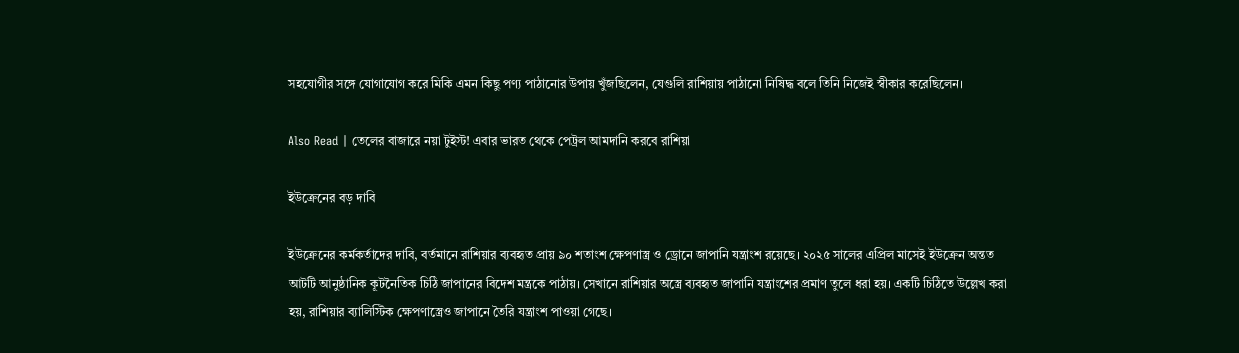সহযোগীর সঙ্গে যোগাযোগ করে মিকি এমন কিছু পণ্য পাঠানোর উপায় খুঁজছিলেন, যেগুলি রাশিয়ায় পাঠানো নিষিদ্ধ বলে তিনি নিজেই স্বীকার করেছিলেন।

Also Read | তেলের বাজারে নয়া টুইস্ট! এবার ভারত থেকে পেট্রল আমদানি করবে রাশিয়া

ইউক্রেনের বড় দাবি

ইউক্রেনের কর্মকর্তাদের দাবি, বর্তমানে রাশিয়ার ব্যবহৃত প্রায় ৯০ শতাংশ ক্ষেপণাস্ত্র ও ড্রোনে জাপানি যন্ত্রাংশ রয়েছে। ২০২৫ সালের এপ্রিল মাসেই ইউক্রেন অন্তত আটটি আনুষ্ঠানিক কূটনৈতিক চিঠি জাপানের বিদেশ মন্ত্রকে পাঠায়। সেখানে রাশিয়ার অস্ত্রে ব্যবহৃত জাপানি যন্ত্রাংশের প্রমাণ তুলে ধরা হয়। একটি চিঠিতে উল্লেখ করা হয়, রাশিয়ার ব্যালিস্টিক ক্ষেপণাস্ত্রেও জাপানে তৈরি যন্ত্রাংশ পাওয়া গেছে।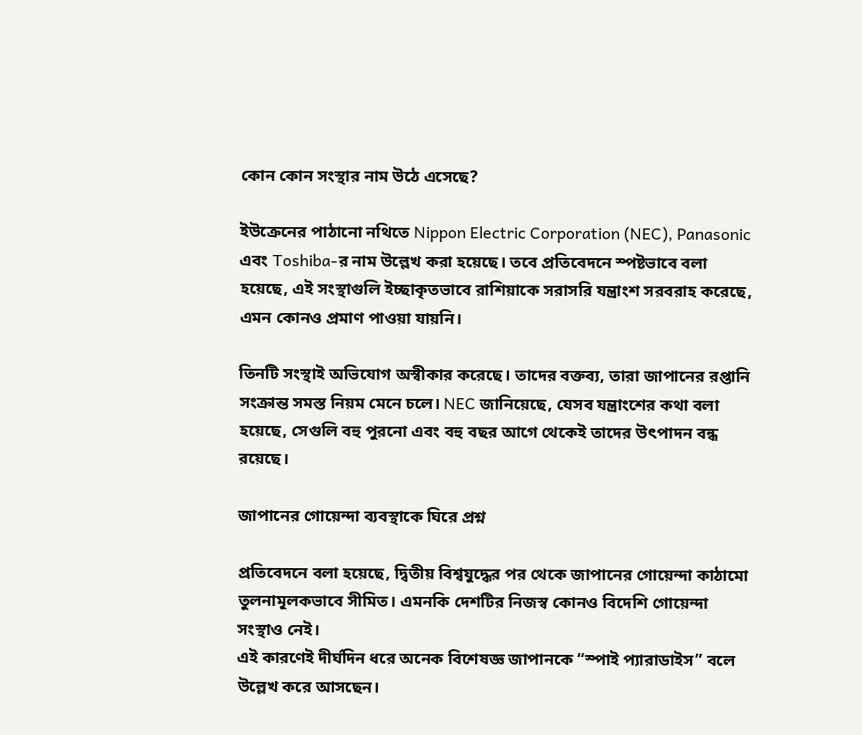কোন কোন সংস্থার নাম উঠে এসেছে?

ইউক্রেনের পাঠানো নথিতে Nippon Electric Corporation (NEC), Panasonic এবং Toshiba-র নাম উল্লেখ করা হয়েছে। তবে প্রতিবেদনে স্পষ্টভাবে বলা হয়েছে, এই সংস্থাগুলি ইচ্ছাকৃতভাবে রাশিয়াকে সরাসরি যন্ত্রাংশ সরবরাহ করেছে, এমন কোনও প্রমাণ পাওয়া যায়নি।

তিনটি সংস্থাই অভিযোগ অস্বীকার করেছে। তাদের বক্তব্য, তারা জাপানের রপ্তানি সংক্রান্ত সমস্ত নিয়ম মেনে চলে। NEC জানিয়েছে, যেসব যন্ত্রাংশের কথা বলা হয়েছে, সেগুলি বহু পুরনো এবং বহু বছর আগে থেকেই তাদের উৎপাদন বন্ধ রয়েছে।

জাপানের গোয়েন্দা ব্যবস্থাকে ঘিরে প্রশ্ন

প্রতিবেদনে বলা হয়েছে, দ্বিতীয় বিশ্বযুদ্ধের পর থেকে জাপানের গোয়েন্দা কাঠামো তুলনামূলকভাবে সীমিত। এমনকি দেশটির নিজস্ব কোনও বিদেশি গোয়েন্দা সংস্থাও নেই।
এই কারণেই দীর্ঘদিন ধরে অনেক বিশেষজ্ঞ জাপানকে “স্পাই প্যারাডাইস” বলে উল্লেখ করে আসছেন।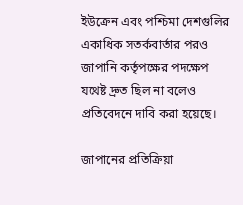ইউক্রেন এবং পশ্চিমা দেশগুলির একাধিক সতর্কবার্তার পরও জাপানি কর্তৃপক্ষের পদক্ষেপ যথেষ্ট দ্রুত ছিল না বলেও প্রতিবেদনে দাবি করা হয়েছে।

জাপানের প্রতিক্রিয়া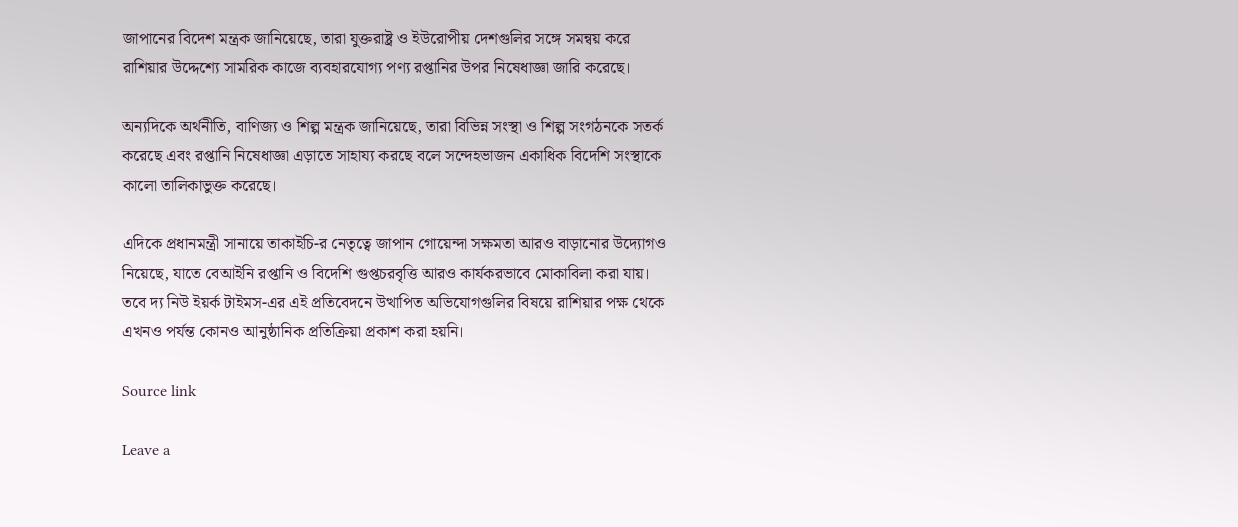জাপানের বিদেশ মন্ত্রক জানিয়েছে, তারা যুক্তরাষ্ট্র ও ইউরোপীয় দেশগুলির সঙ্গে সমন্বয় করে রাশিয়ার উদ্দেশ্যে সামরিক কাজে ব্যবহারযোগ্য পণ্য রপ্তানির উপর নিষেধাজ্ঞা জারি করেছে।

অন্যদিকে অর্থনীতি, বাণিজ্য ও শিল্প মন্ত্রক জানিয়েছে, তারা বিভিন্ন সংস্থা ও শিল্প সংগঠনকে সতর্ক করেছে এবং রপ্তানি নিষেধাজ্ঞা এড়াতে সাহায্য করছে বলে সন্দেহভাজন একাধিক বিদেশি সংস্থাকে কালো তালিকাভুক্ত করেছে।

এদিকে প্রধানমন্ত্রী সানায়ে তাকাইচি-র নেতৃত্বে জাপান গোয়েন্দা সক্ষমতা আরও বাড়ানোর উদ্যোগও নিয়েছে, যাতে বেআইনি রপ্তানি ও বিদেশি গুপ্তচরবৃত্তি আরও কার্যকরভাবে মোকাবিলা করা যায়। তবে দ্য নিউ ইয়র্ক টাইমস-এর এই প্রতিবেদনে উত্থাপিত অভিযোগগুলির বিষয়ে রাশিয়ার পক্ষ থেকে এখনও পর্যন্ত কোনও আনুষ্ঠানিক প্রতিক্রিয়া প্রকাশ করা হয়নি।

Source link

Leave a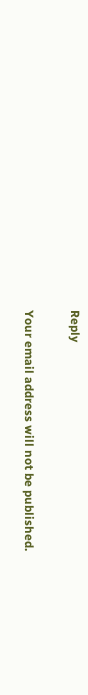Reply

Your email address will not be published.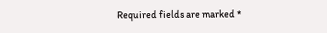Required fields are marked *